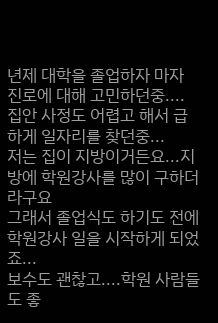년제 대학을 졸업하자 마자 진로에 대해 고민하던중....
집안 사정도 어렵고 해서 급하게 일자리를 찾던중...
저는 집이 지방이거든요...지방에 학원강사를 많이 구하더라구요
그래서 졸업식도 하기도 전에 학원강사 일을 시작하게 되었죠...
보수도 괜찮고....학원 사람들도 좋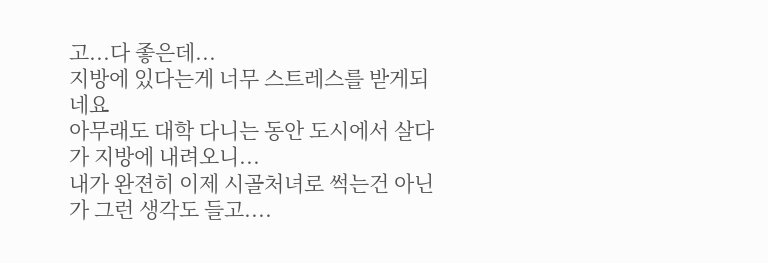고...다 좋은데...
지방에 있다는게 너무 스트레스를 받게되네요
아무래도 대학 다니는 동안 도시에서 살다가 지방에 내려오니...
내가 완젼히 이제 시골처녀로 썩는건 아닌가 그런 생각도 들고....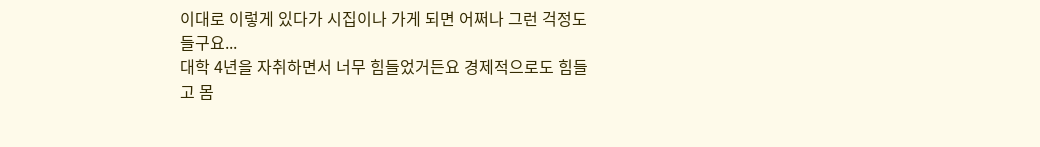이대로 이렇게 있다가 시집이나 가게 되면 어쩌나 그런 걱정도 들구요...
대학 4년을 자취하면서 너무 힘들었거든요 경제적으로도 힘들고 몸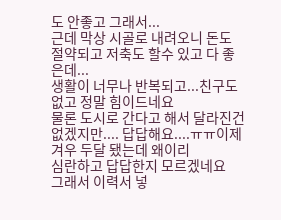도 안좋고 그래서...
근데 막상 시골로 내려오니 돈도 절약되고 저축도 할수 있고 다 좋은데...
생활이 너무나 반복되고...친구도 없고 정말 힘이드네요
물론 도시로 간다고 해서 달라진건 없겠지만.... 답답해요....ㅠㅠ이제 겨우 두달 됐는데 왜이리
심란하고 답답한지 모르겠네요
그래서 이력서 넣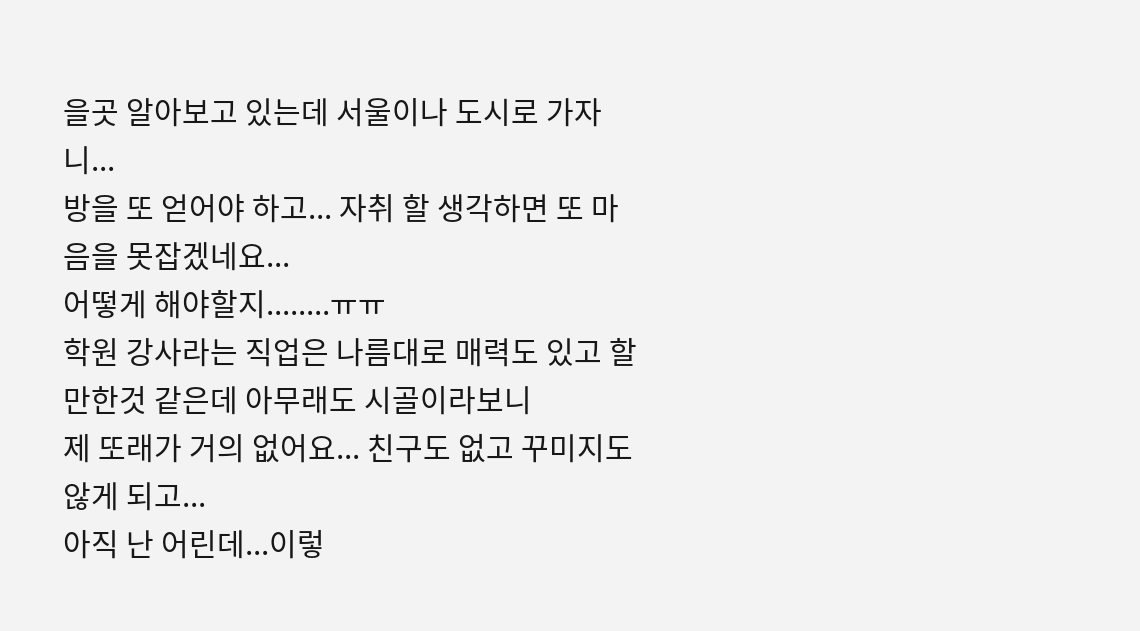을곳 알아보고 있는데 서울이나 도시로 가자니...
방을 또 얻어야 하고... 자취 할 생각하면 또 마음을 못잡겠네요...
어떻게 해야할지........ㅠㅠ
학원 강사라는 직업은 나름대로 매력도 있고 할만한것 같은데 아무래도 시골이라보니
제 또래가 거의 없어요... 친구도 없고 꾸미지도 않게 되고...
아직 난 어린데...이렇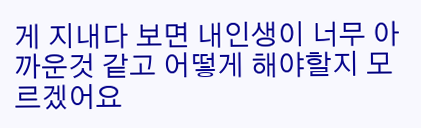게 지내다 보면 내인생이 너무 아까운것 같고 어떻게 해야할지 모르겠어요